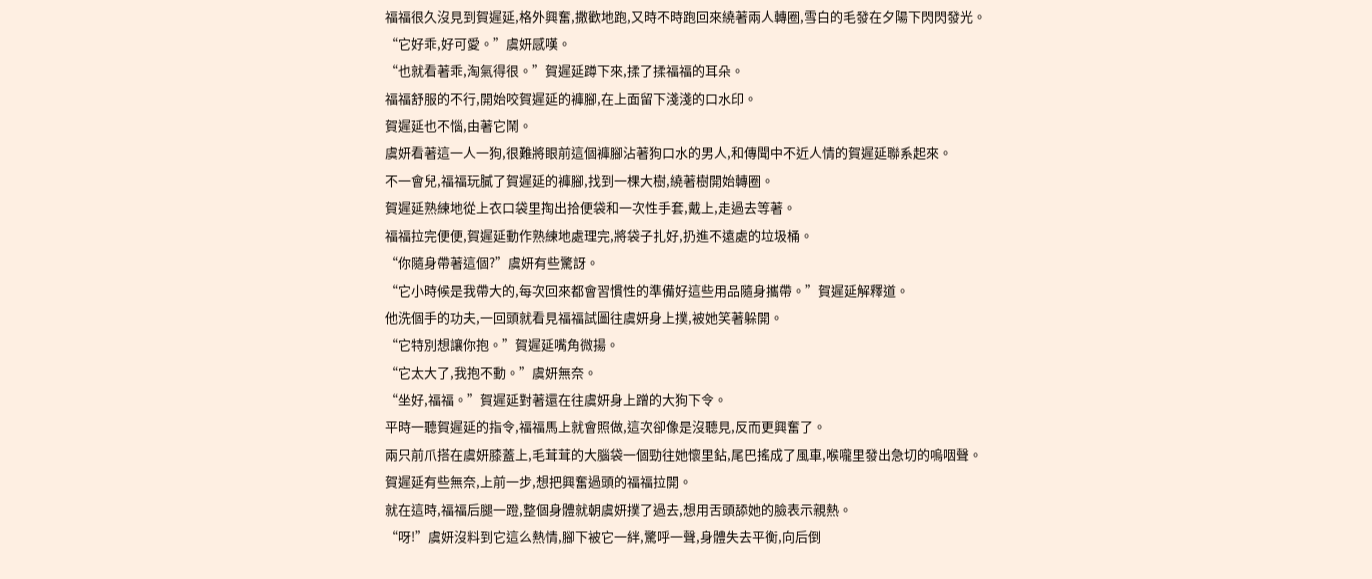福福很久沒見到賀遲延,格外興奮,撒歡地跑,又時不時跑回來繞著兩人轉圈,雪白的毛發在夕陽下閃閃發光。
“它好乖,好可愛。”虞妍感嘆。
“也就看著乖,淘氣得很。”賀遲延蹲下來,揉了揉福福的耳朵。
福福舒服的不行,開始咬賀遲延的褲腳,在上面留下淺淺的口水印。
賀遲延也不惱,由著它鬧。
虞妍看著這一人一狗,很難將眼前這個褲腳沾著狗口水的男人,和傳聞中不近人情的賀遲延聯系起來。
不一會兒,福福玩膩了賀遲延的褲腳,找到一棵大樹,繞著樹開始轉圈。
賀遲延熟練地從上衣口袋里掏出拾便袋和一次性手套,戴上,走過去等著。
福福拉完便便,賀遲延動作熟練地處理完,將袋子扎好,扔進不遠處的垃圾桶。
“你隨身帶著這個?”虞妍有些驚訝。
“它小時候是我帶大的,每次回來都會習慣性的準備好這些用品隨身攜帶。”賀遲延解釋道。
他洗個手的功夫,一回頭就看見福福試圖往虞妍身上撲,被她笑著躲開。
“它特別想讓你抱。”賀遲延嘴角微揚。
“它太大了,我抱不動。”虞妍無奈。
“坐好,福福。”賀遲延對著還在往虞妍身上蹭的大狗下令。
平時一聽賀遲延的指令,福福馬上就會照做,這次卻像是沒聽見,反而更興奮了。
兩只前爪搭在虞妍膝蓋上,毛茸茸的大腦袋一個勁往她懷里鉆,尾巴搖成了風車,喉嚨里發出急切的嗚咽聲。
賀遲延有些無奈,上前一步,想把興奮過頭的福福拉開。
就在這時,福福后腿一蹬,整個身體就朝虞妍撲了過去,想用舌頭舔她的臉表示親熱。
“呀!”虞妍沒料到它這么熱情,腳下被它一絆,驚呼一聲,身體失去平衡,向后倒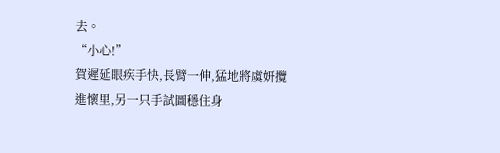去。
“小心!”
賀遲延眼疾手快,長臂一伸,猛地將虞妍攬進懷里,另一只手試圖穩住身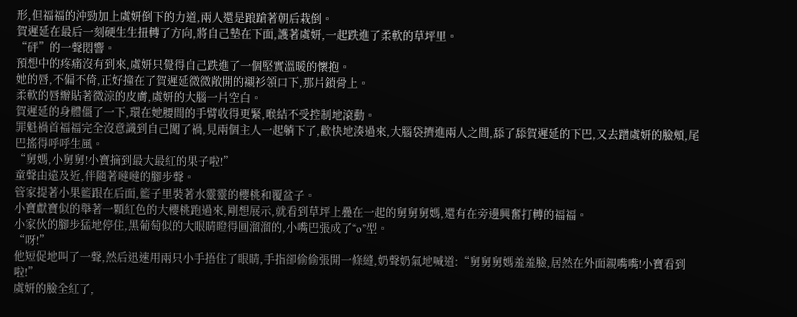形,但福福的沖勁加上虞妍倒下的力道,兩人還是踉蹌著朝后栽倒。
賀遲延在最后一刻硬生生扭轉了方向,將自己墊在下面,護著虞妍,一起跌進了柔軟的草坪里。
“砰”的一聲悶響。
預想中的疼痛沒有到來,虞妍只覺得自己跌進了一個堅實溫暖的懷抱。
她的唇,不偏不倚,正好撞在了賀遲延微微敞開的襯衫領口下,那片鎖骨上。
柔軟的唇瓣貼著微涼的皮膚,虞妍的大腦一片空白。
賀遲延的身體僵了一下,環在她腰間的手臂收得更緊,喉結不受控制地滾動。
罪魁禍首福福完全沒意識到自己闖了禍,見兩個主人一起躺下了,歡快地湊過來,大腦袋擠進兩人之間,舔了舔賀遲延的下巴,又去蹭虞妍的臉頰,尾巴搖得呼呼生風。
“舅媽,小舅舅!小寶摘到最大最紅的果子啦!”
童聲由遠及近,伴隨著噠噠的腳步聲。
管家提著小果籃跟在后面,籃子里裝著水靈靈的櫻桃和覆盆子。
小寶獻寶似的舉著一顆紅色的大櫻桃跑過來,剛想展示,就看到草坪上疊在一起的舅舅舅媽,還有在旁邊興奮打轉的福福。
小家伙的腳步猛地停住,黑葡萄似的大眼睛瞪得圓溜溜的,小嘴巴張成了“o”型。
“呀!”
他短促地叫了一聲,然后迅速用兩只小手捂住了眼睛,手指卻偷偷張開一條縫,奶聲奶氣地喊道:“舅舅舅媽羞羞臉,居然在外面親嘴嘴!小寶看到啦!”
虞妍的臉全紅了,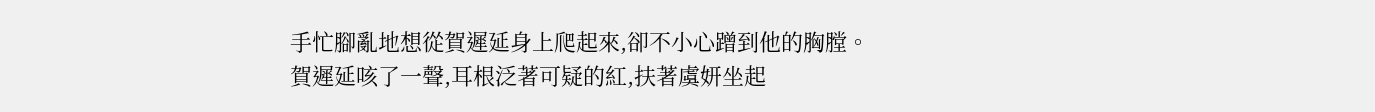手忙腳亂地想從賀遲延身上爬起來,卻不小心蹭到他的胸膛。
賀遲延咳了一聲,耳根泛著可疑的紅,扶著虞妍坐起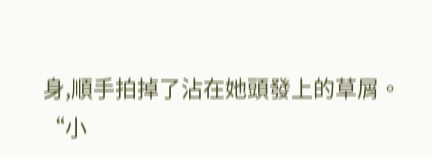身,順手拍掉了沾在她頭發上的草屑。
“小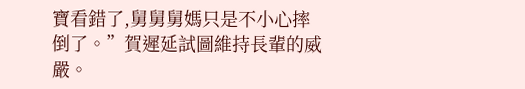寶看錯了,舅舅舅媽只是不小心摔倒了。”賀遲延試圖維持長輩的威嚴。